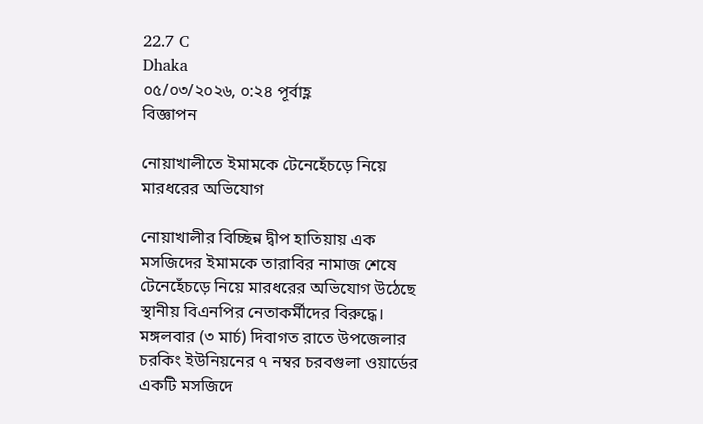22.7 C
Dhaka
০৫/০৩/২০২৬, ০:২৪ পূর্বাহ্ণ
বিজ্ঞাপন

নোয়াখালীতে ইমামকে টেনেহেঁচড়ে নিয়ে মারধরের অভিযোগ

নোয়াখালীর বিচ্ছিন্ন দ্বীপ হাতিয়ায় এক মসজিদের ইমামকে তারাবির নামাজ শেষে টেনেহেঁচড়ে নিয়ে মারধরের অভিযোগ উঠেছে স্থানীয় বিএনপির নেতাকর্মীদের বিরুদ্ধে। মঙ্গলবার (৩ মার্চ) দিবাগত রাতে উপজেলার চরকিং ইউনিয়নের ৭ নম্বর চরবগুলা ওয়ার্ডের একটি মসজিদে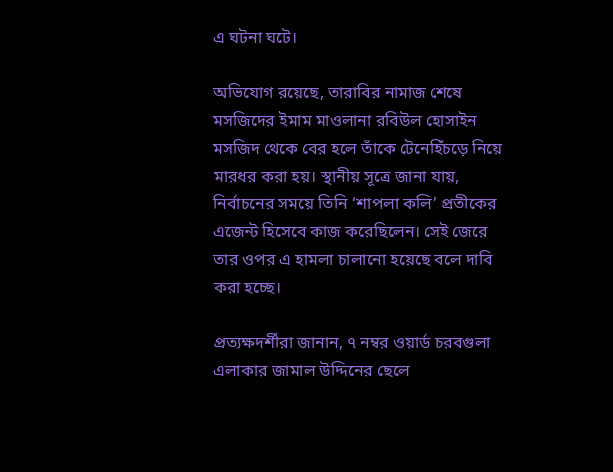এ ঘটনা ঘটে।

অভিযোগ রয়েছে, তারাবির নামাজ শেষে মসজিদের ইমাম মাওলানা রবিউল হোসাইন মসজিদ থেকে বের হলে তাঁকে টেনেহিঁচড়ে নিয়ে মারধর করা হয়। স্থানীয় সূত্রে জানা যায়, নির্বাচনের সময়ে তিনি ‘শাপলা কলি’ প্রতীকের এজেন্ট হিসেবে কাজ করেছিলেন। সেই জেরে তার ওপর এ হামলা চালানো হয়েছে বলে দাবি করা হচ্ছে।

প্রত্যক্ষদর্শীরা জানান, ৭ নম্বর ওয়ার্ড চরবগুলা এলাকার জামাল উদ্দিনের ছেলে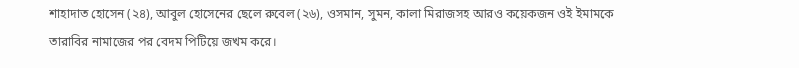শাহাদাত হোসেন (২৪), আবুল হোসেনের ছেলে রুবেল (২৬), ওসমান, সুমন, কালা মিরাজসহ আরও কয়েকজন ওই ইমামকে তারাবির নামাজের পর বেদম পিটিয়ে জখম করে।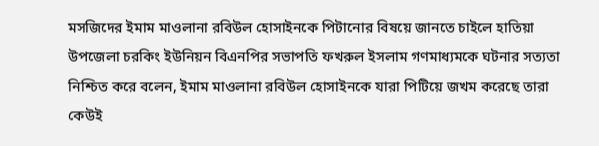মসজিদের ইমাম মাওলানা রবিউল হোসাইনকে পিটানোর বিষয়ে জানতে চাইলে হাতিয়া উপজেলা চরকিং ইউনিয়ন বিএনপির সভাপতি ফখরুল ইসলাম গণমাধ্যমকে ঘটনার সত্যতা নিশ্চিত করে বলেন, ইমাম মাওলানা রবিউল হোসাইনকে যারা পিটিয়ে জখম করেছে তারা কেউই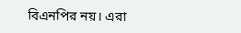বিএনপির নয়। এরা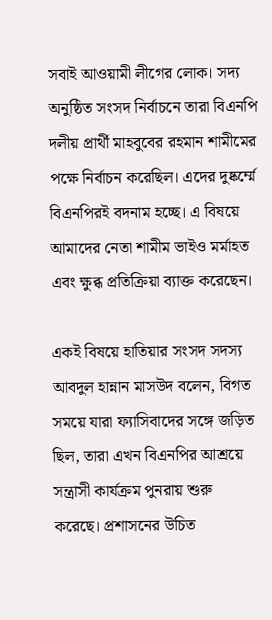সবাই আওয়ামী লীগের লোক। সদ্য অনুষ্ঠিত সংসদ নির্বাচনে তারা বিএনপি দলীয় প্রার্থী মাহবুবের রহমান শামীমের পক্ষে নির্বাচন করেছিল। এদের দুষ্কর্ম্মে বিএনপিরই বদনাম হচ্ছে। এ বিষয়ে আমাদের নেতা শামীম ভাইও মর্মাহত এবং ক্ষুব্ধ প্রতিক্রিয়া ব্যাক্ত করেছেন।

একই বিষয়ে হাতিয়ার সংসদ সদস্য আবদুল হান্নান মাসউদ বলেন, বিগত সময়ে যারা ফ্যাসিবাদের সঙ্গে জড়িত ছিল, তারা এখন বিএনপির আশ্রয়ে সন্ত্রাসী কার্যক্রম পুনরায় শুরু করেছে। প্রশাসনের উচিত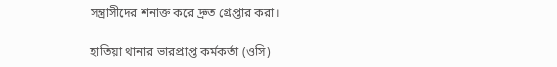সন্ত্রাসীদের শনাক্ত করে দ্রুত গ্রেপ্তার করা।

হাতিয়া থানার ভারপ্রাপ্ত কর্মকর্তা (ওসি)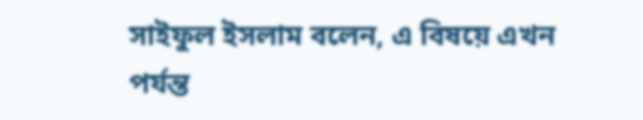সাইফুল ইসলাম বলেন, এ বিষয়ে এখন পর্যন্ত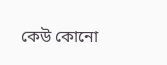কেউ কোনো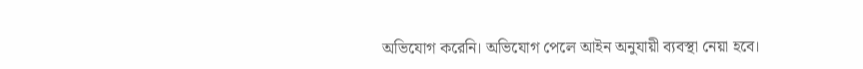অভিযোগ করেনি। অভিযোগ পেলে আইন অনুযায়ী ব্যবস্থা নেয়া হবে।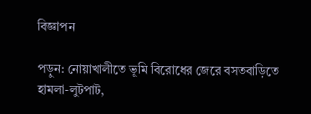বিজ্ঞাপন

পড়ুন: নোয়াখালীতে ভূমি বিরোধের জেরে বসতবাড়িতে হামলা-লুটপাট,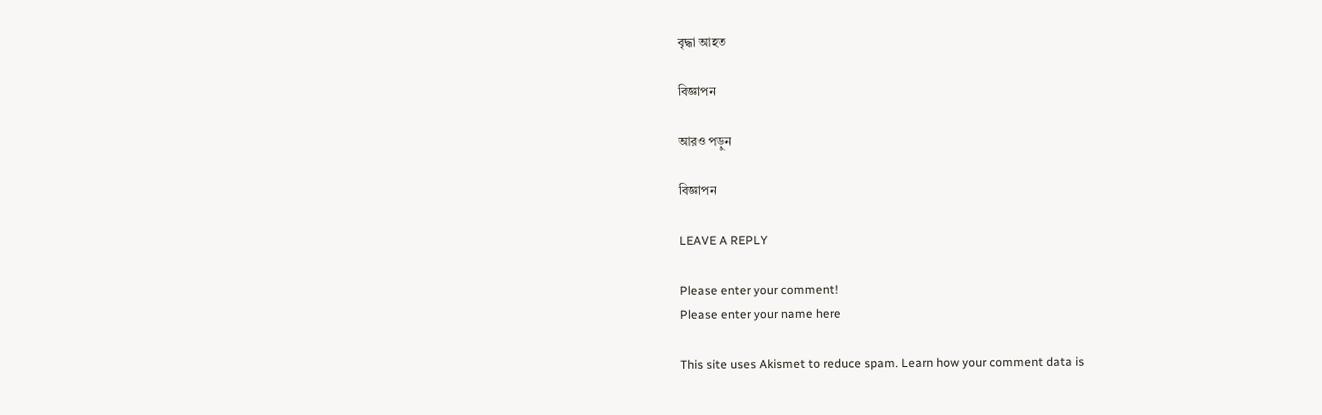বৃদ্ধা আহত

বিজ্ঞাপন

আরও পড়ুন

বিজ্ঞাপন

LEAVE A REPLY

Please enter your comment!
Please enter your name here

This site uses Akismet to reduce spam. Learn how your comment data is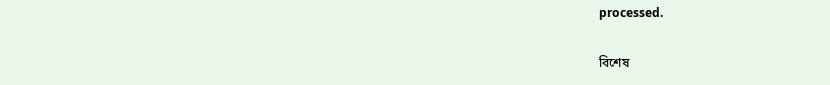processed.

বিশেষ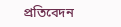প্রতিবেদন